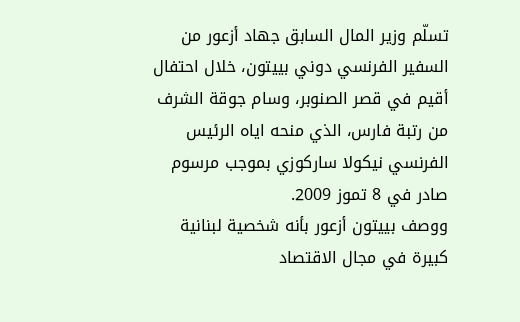تسلّم وزير المال السابق جهاد أزعور من السفير الفرنسي دوني بييتون، خلال احتفال أقيم في قصر الصنوبر، وسام جوقة الشرف من رتبة فارس، الذي منحه اياه الرئيس الفرنسي نيكولا ساركوزي بموجب مرسوم صادر في 8 تموز 2009.
ووصف بييتون أزعور بأنه شخصية لبنانية كبيرة في مجال الاقتصاد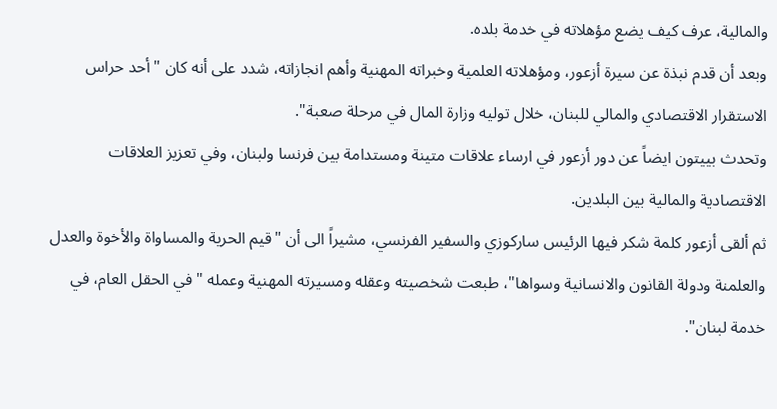والمالية، عرف كيف يضع مؤهلاته في خدمة بلده.
وبعد أن قدم نبذة عن سيرة أزعور، ومؤهلاته العلمية وخبراته المهنية وأهم انجازاته، شدد على أنه كان "أحد حراس الاستقرار الاقتصادي والمالي للبنان، خلال توليه وزارة المال في مرحلة صعبة".
وتحدث بييتون ايضاً عن دور أزعور في ارساء علاقات متينة ومستدامة بين فرنسا ولبنان، وفي تعزيز العلاقات الاقتصادية والمالية بين البلدين.
ثم ألقى أزعور كلمة شكر فيها الرئيس ساركوزي والسفير الفرنسي، مشيراً الى أن "قيم الحرية والمساواة والأخوة والعدل والعلمنة ودولة القانون والانسانية وسواها"، طبعت شخصيته وعقله ومسيرته المهنية وعمله "في الحقل العام، في خدمة لبنان".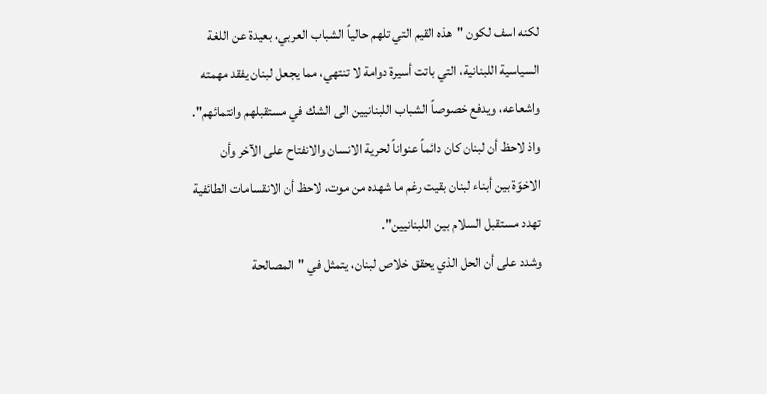لكنه اسف لكون "هذه القيم التي تلهم حالياً الشباب العربي، بعيدة عن اللغة السياسية اللبنانية، التي باتت أسيرة دوامة لا تنتهي، مما يجعل لبنان يفقد مهمته واشعاعه، ويدفع خصوصاً الشباب اللبنانيين الى الشك في مستقبلهم وانتمائهم".
واذ لاحظ أن لبنان كان دائماً عنواناً لحرية الانسان والانفتاح على الآخر وأن الاخوّة بين أبناء لبنان بقيت رغم ما شهده من موت، لاحظ أن الانقسامات الطائفية تهدد مستقبل السلام بين اللبنانيين".
وشدد على أن الحل الذي يحقق خلاص لبنان، يتمثل في "المصالحة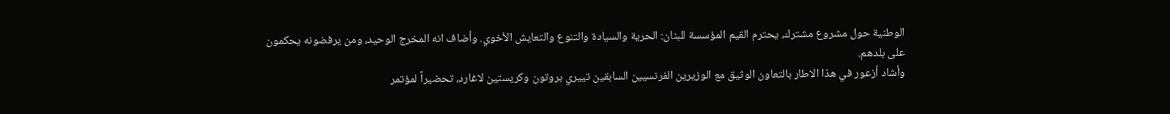الوطنية حول مشروع مشترك، يحترم القيم المؤسسة للبنان: الحرية والسيادة والتنوع والتعايش الأخوي. وأضاف انه المخرج الوحيد، ومن يرفضونه يحكمون على بلدهم.
وأشاد أزعور في هذا الاطار بالتعاون الوثيق مع الوزيرين الفرنسيين السابقين تييري بروتون وكريستين لاغارد، تحضيراً لمؤتمر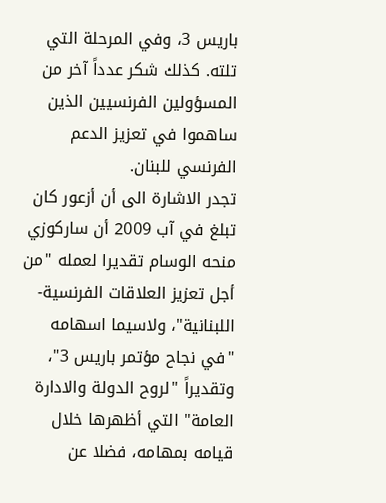باريس 3، وفي المرحلة التي تلته. كذلك شكر عدداً آخر من المسؤولين الفرنسيين الذين ساهموا في تعزيز الدعم الفرنسي للبنان.
تجدر الاشارة الى أن أزعور كان تبلغ في آب 2009 أن ساركوزي منحه الوسام تقديرا لعمله "من أجل تعزيز العلاقات الفرنسية- اللبنانية"، ولاسيما اسهامه "في نجاح مؤتمر باريس 3"، وتقديراً "لروح الدولة والادارة العامة" التي أظهرها خلال قيامه بمهامه، فضلا عن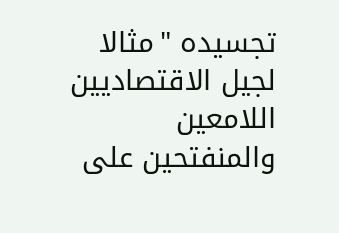تجسيده "مثالا لجيل الاقتصاديين اللامعين والمنفتحين على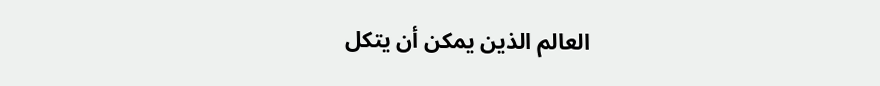العالم الذين يمكن أن يتكل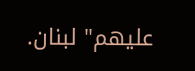عليهم" لبنان.